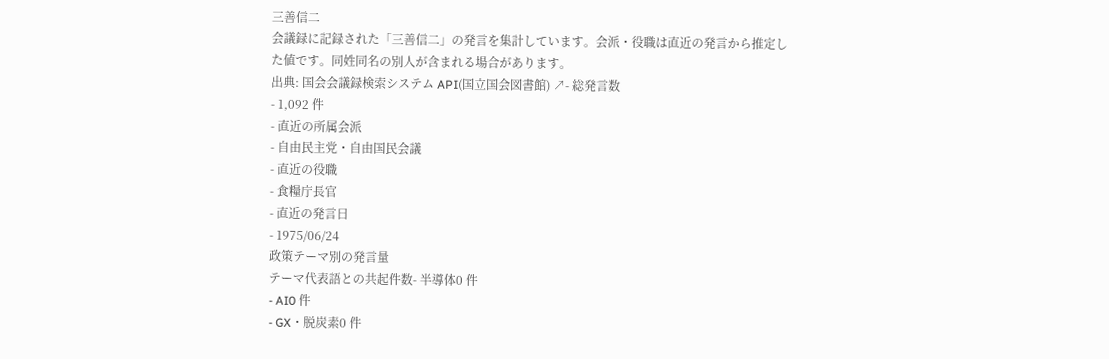三善信二
会議録に記録された「三善信二」の発言を集計しています。会派・役職は直近の発言から推定した値です。同姓同名の別人が含まれる場合があります。
出典: 国会会議録検索システム API(国立国会図書館) ↗- 総発言数
- 1,092 件
- 直近の所属会派
- 自由民主党・自由国民会議
- 直近の役職
- 食糧庁長官
- 直近の発言日
- 1975/06/24
政策テーマ別の発言量
テーマ代表語との共起件数- 半導体0 件
- AI0 件
- GX・脱炭素0 件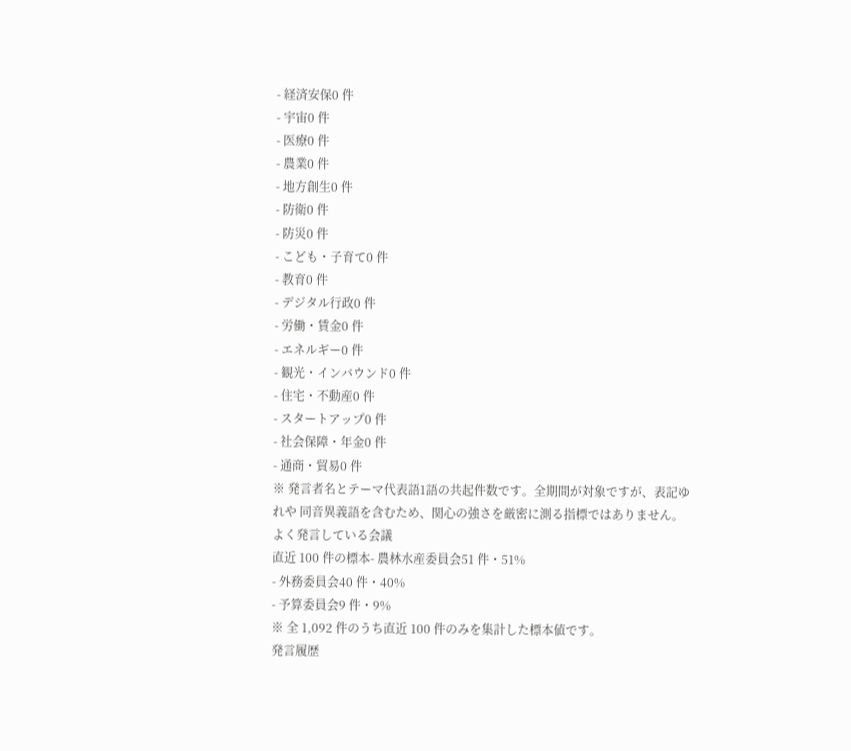- 経済安保0 件
- 宇宙0 件
- 医療0 件
- 農業0 件
- 地方創生0 件
- 防衛0 件
- 防災0 件
- こども・子育て0 件
- 教育0 件
- デジタル行政0 件
- 労働・賃金0 件
- エネルギー0 件
- 観光・インバウンド0 件
- 住宅・不動産0 件
- スタートアップ0 件
- 社会保障・年金0 件
- 通商・貿易0 件
※ 発言者名とテーマ代表語1語の共起件数です。全期間が対象ですが、表記ゆれや 同音異義語を含むため、関心の強さを厳密に測る指標ではありません。
よく発言している会議
直近 100 件の標本- 農林水産委員会51 件・51%
- 外務委員会40 件・40%
- 予算委員会9 件・9%
※ 全 1,092 件のうち直近 100 件のみを集計した標本値です。
発言履歴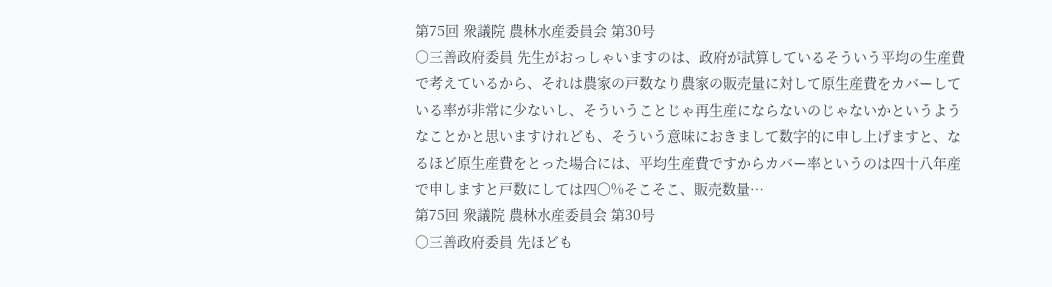第75回 衆議院 農林水産委員会 第30号
○三善政府委員 先生がおっしゃいますのは、政府が試算しているそういう平均の生産費で考えているから、それは農家の戸数なり農家の販売量に対して原生産費をカバーしている率が非常に少ないし、そういうことじゃ再生産にならないのじゃないかというようなことかと思いますけれども、そういう意味におきまして数字的に申し上げますと、なるほど原生産費をとった場合には、平均生産費ですからカバー率というのは四十八年産で申しますと戸数にしては四〇%そこそこ、販売数量…
第75回 衆議院 農林水産委員会 第30号
○三善政府委員 先ほども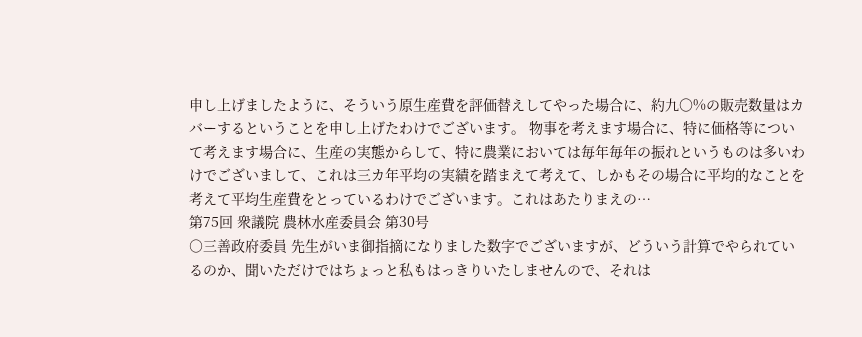申し上げましたように、そういう原生産費を評価替えしてやった場合に、約九〇%の販売数量はカバーするということを申し上げたわけでございます。 物事を考えます場合に、特に価格等について考えます場合に、生産の実態からして、特に農業においては毎年毎年の振れというものは多いわけでございまして、これは三カ年平均の実績を踏まえて考えて、しかもその場合に平均的なことを考えて平均生産費をとっているわけでございます。これはあたりまえの…
第75回 衆議院 農林水産委員会 第30号
○三善政府委員 先生がいま御指摘になりました数字でございますが、どういう計算でやられているのか、聞いただけではちょっと私もはっきりいたしませんので、それは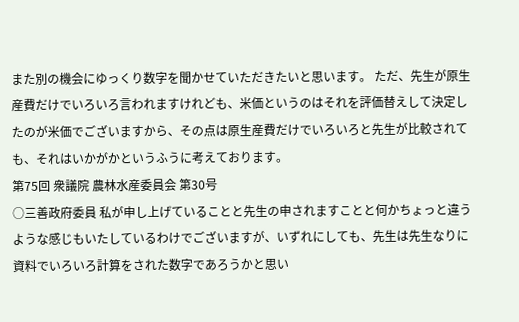また別の機会にゆっくり数字を聞かせていただきたいと思います。 ただ、先生が原生産費だけでいろいろ言われますけれども、米価というのはそれを評価替えして決定したのが米価でございますから、その点は原生産費だけでいろいろと先生が比較されても、それはいかがかというふうに考えております。
第75回 衆議院 農林水産委員会 第30号
○三善政府委員 私が申し上げていることと先生の申されますことと何かちょっと違うような感じもいたしているわけでございますが、いずれにしても、先生は先生なりに資料でいろいろ計算をされた数字であろうかと思い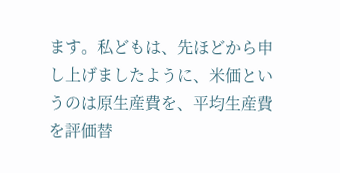ます。私どもは、先ほどから申し上げましたように、米価というのは原生産費を、平均生産費を評価替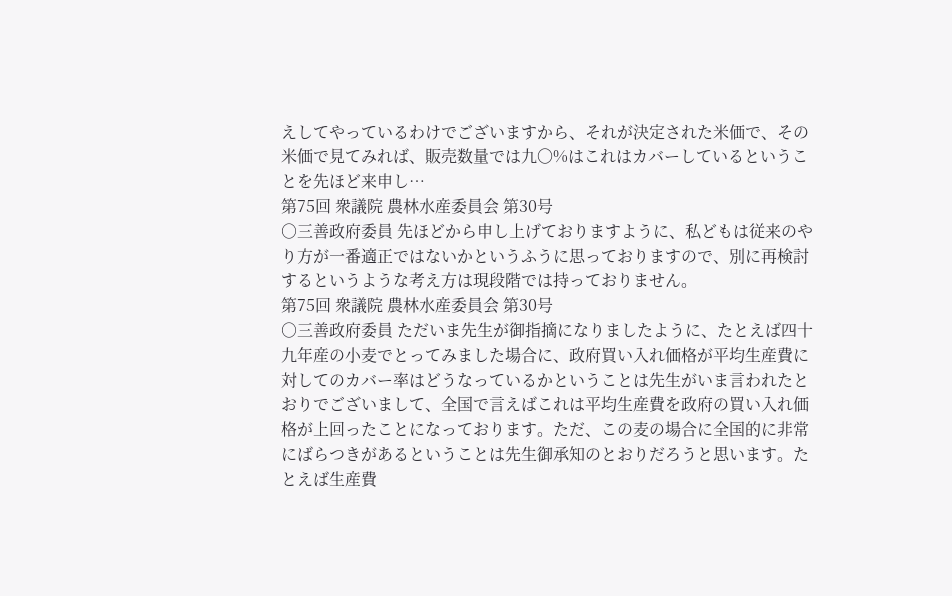えしてやっているわけでございますから、それが決定された米価で、その米価で見てみれば、販売数量では九〇%はこれはカバーしているということを先ほど来申し…
第75回 衆議院 農林水産委員会 第30号
○三善政府委員 先ほどから申し上げておりますように、私どもは従来のやり方が一番適正ではないかというふうに思っておりますので、別に再検討するというような考え方は現段階では持っておりません。
第75回 衆議院 農林水産委員会 第30号
○三善政府委員 ただいま先生が御指摘になりましたように、たとえば四十九年産の小麦でとってみました場合に、政府買い入れ価格が平均生産費に対してのカバー率はどうなっているかということは先生がいま言われたとおりでございまして、全国で言えばこれは平均生産費を政府の買い入れ価格が上回ったことになっております。ただ、この麦の場合に全国的に非常にばらつきがあるということは先生御承知のとおりだろうと思います。たとえば生産費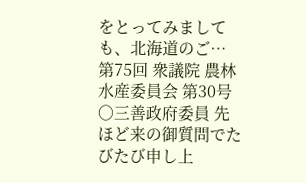をとってみましても、北海道のご…
第75回 衆議院 農林水産委員会 第30号
○三善政府委員 先ほど来の御質問でたびたび申し上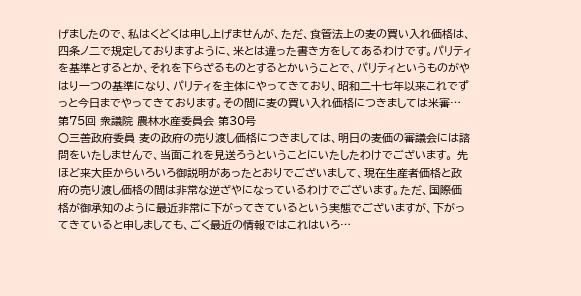げましたので、私はくどくは申し上げませんが、ただ、食管法上の麦の買い入れ価格は、四条ノ二で規定しておりますように、米とは違った書き方をしてあるわけです。パリティを基準とするとか、それを下らざるものとするとかいうことで、パリティというものがやはり一つの基準になり、パリティを主体にやってきており、昭和二十七年以来これでずっと今日までやってきております。その間に麦の買い入れ価格につきましては米審…
第75回 衆議院 農林水産委員会 第30号
○三善政府委員 麦の政府の売り渡し価格につきましては、明日の麦価の審議会には諮問をいたしませんで、当面これを見送ろうということにいたしたわけでございます。 先ほど来大臣からいろいろ御説明があったとおりでございまして、現在生産者価格と政府の売り渡し価格の間は非常な逆ざやになっているわけでございます。ただ、国際価格が御承知のように最近非常に下がってきているという実態でございますが、下がってきていると申しましても、ごく最近の情報ではこれはいろ…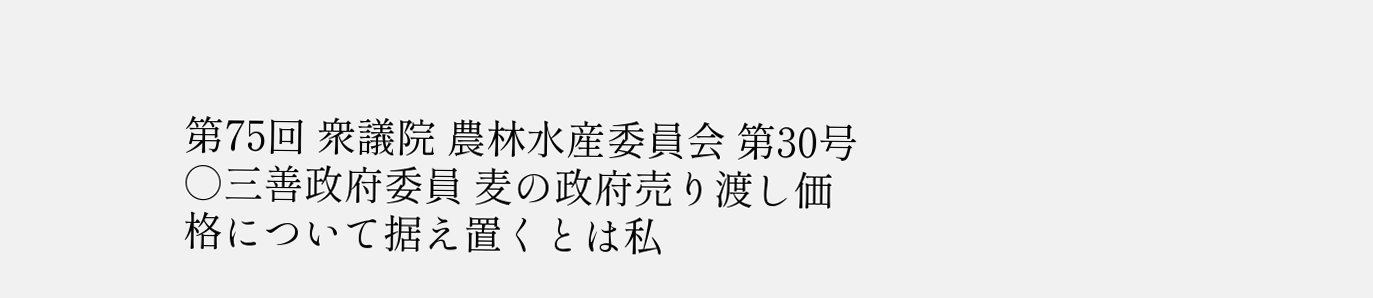第75回 衆議院 農林水産委員会 第30号
○三善政府委員 麦の政府売り渡し価格について据え置くとは私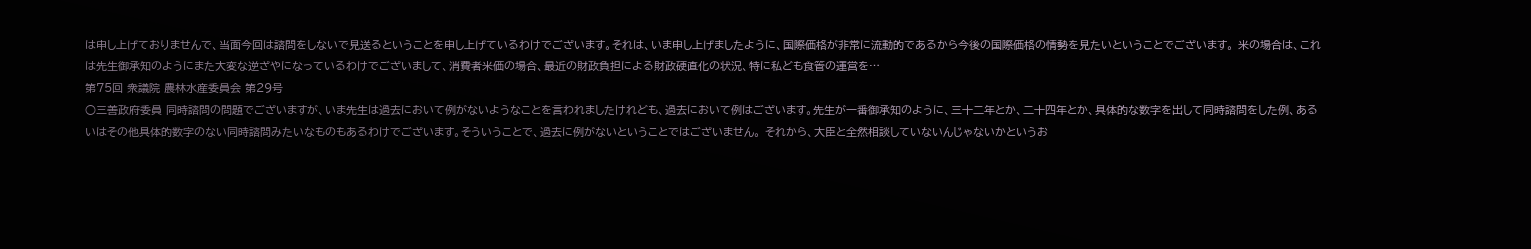は申し上げておりませんで、当面今回は諮問をしないで見送るということを申し上げているわけでございます。それは、いま申し上げましたように、国際価格が非常に流動的であるから今後の国際価格の情勢を見たいということでございます。 米の場合は、これは先生御承知のようにまた大変な逆ざやになっているわけでございまして、消費者米価の場合、最近の財政負担による財政硬直化の状況、特に私ども食管の運営を…
第75回 衆議院 農林水産委員会 第29号
○三善政府委員 同時諮問の問題でございますが、いま先生は過去において例がないようなことを言われましたけれども、過去において例はございます。先生が一番御承知のように、三十二年とか、二十四年とか、具体的な数字を出して同時諮問をした例、あるいはその他具体的数字のない同時諮問みたいなものもあるわけでございます。そういうことで、過去に例がないということではございません。 それから、大臣と全然相談していないんじゃないかというお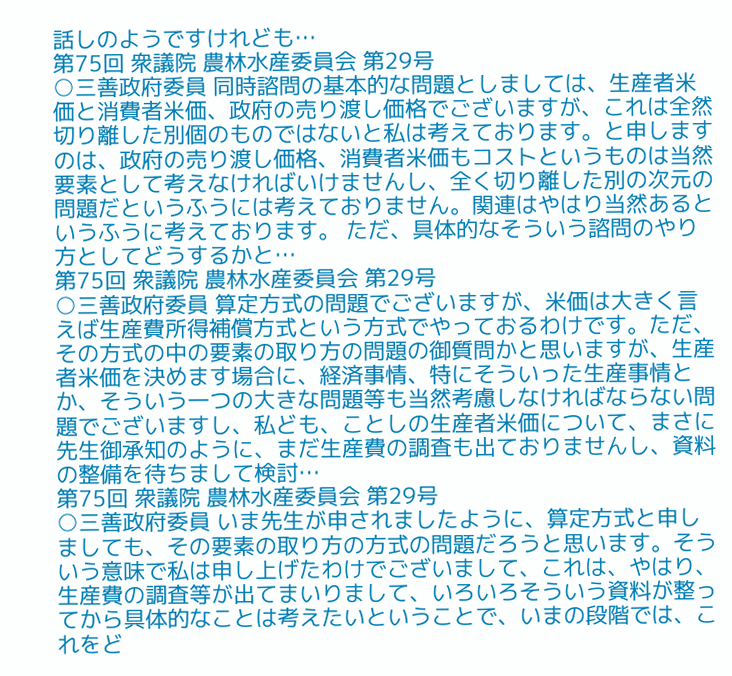話しのようですけれども…
第75回 衆議院 農林水産委員会 第29号
○三善政府委員 同時諮問の基本的な問題としましては、生産者米価と消費者米価、政府の売り渡し価格でございますが、これは全然切り離した別個のものではないと私は考えております。と申しますのは、政府の売り渡し価格、消費者米価もコストというものは当然要素として考えなければいけませんし、全く切り離した別の次元の問題だというふうには考えておりません。関連はやはり当然あるというふうに考えております。 ただ、具体的なそういう諮問のやり方としてどうするかと…
第75回 衆議院 農林水産委員会 第29号
○三善政府委員 算定方式の問題でございますが、米価は大きく言えば生産費所得補償方式という方式でやっておるわけです。ただ、その方式の中の要素の取り方の問題の御質問かと思いますが、生産者米価を決めます場合に、経済事情、特にそういった生産事情とか、そういう一つの大きな問題等も当然考慮しなければならない問題でございますし、私ども、ことしの生産者米価について、まさに先生御承知のように、まだ生産費の調査も出ておりませんし、資料の整備を待ちまして検討…
第75回 衆議院 農林水産委員会 第29号
○三善政府委員 いま先生が申されましたように、算定方式と申しましても、その要素の取り方の方式の問題だろうと思います。そういう意味で私は申し上げたわけでございまして、これは、やはり、生産費の調査等が出てまいりまして、いろいろそういう資料が整ってから具体的なことは考えたいということで、いまの段階では、これをど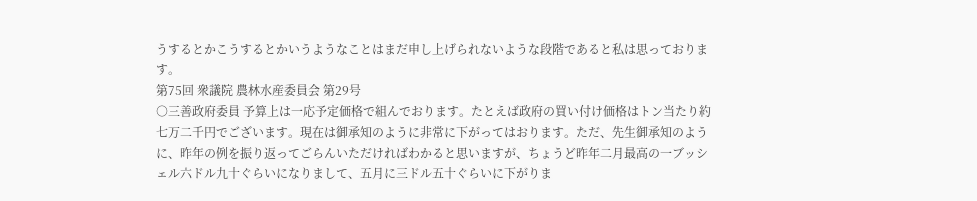うするとかこうするとかいうようなことはまだ申し上げられないような段階であると私は思っております。
第75回 衆議院 農林水産委員会 第29号
○三善政府委員 予算上は一応予定価格で組んでおります。たとえば政府の買い付け価格はトン当たり約七万二千円でございます。現在は御承知のように非常に下がってはおります。ただ、先生御承知のように、昨年の例を振り返ってごらんいただければわかると思いますが、ちょうど昨年二月最高の一ブッシェル六ドル九十ぐらいになりまして、五月に三ドル五十ぐらいに下がりま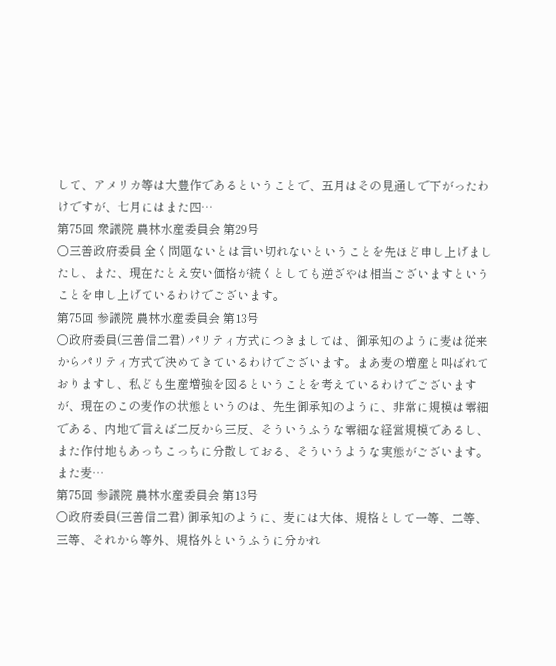して、アメリカ等は大豊作であるということで、五月はその見通しで下がったわけですが、七月にはまた四…
第75回 衆議院 農林水産委員会 第29号
○三善政府委員 全く問題ないとは言い切れないということを先ほど申し上げましたし、また、現在たとえ安い価格が続くとしても逆ざやは相当ございますということを申し上げているわけでございます。
第75回 参議院 農林水産委員会 第13号
○政府委員(三善信二君) パリティ方式につきましては、御承知のように麦は従来からパリティ方式で決めてきているわけでございます。まあ麦の増産と叫ばれておりますし、私ども生産増強を図るということを考えているわけでございますが、現在のこの麦作の状態というのは、先生御承知のように、非常に規模は零細である、内地で言えば二反から三反、そういうふうな零細な経営規模であるし、また作付地もあっちこっちに分散しておる、そういうような実態がございます。また麦…
第75回 参議院 農林水産委員会 第13号
○政府委員(三善信二君) 御承知のように、麦には大体、規格として一等、二等、三等、それから等外、規格外というふうに分かれ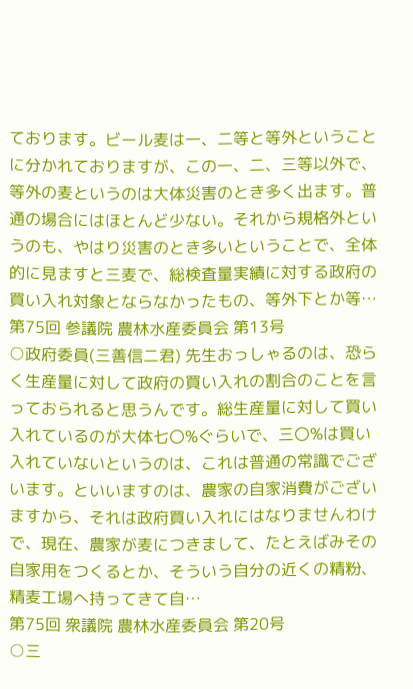ております。ビール麦は一、二等と等外ということに分かれておりますが、この一、二、三等以外で、等外の麦というのは大体災害のとき多く出ます。普通の場合にはほとんど少ない。それから規格外というのも、やはり災害のとき多いということで、全体的に見ますと三麦で、総検査量実績に対する政府の買い入れ対象とならなかったもの、等外下とか等…
第75回 参議院 農林水産委員会 第13号
○政府委員(三善信二君) 先生おっしゃるのは、恐らく生産量に対して政府の買い入れの割合のことを言っておられると思うんです。総生産量に対して買い入れているのが大体七〇%ぐらいで、三〇%は買い入れていないというのは、これは普通の常識でございます。といいますのは、農家の自家消費がございますから、それは政府買い入れにはなりませんわけで、現在、農家が麦につきまして、たとえばみその自家用をつくるとか、そういう自分の近くの精粉、精麦工場へ持ってきて自…
第75回 衆議院 農林水産委員会 第20号
○三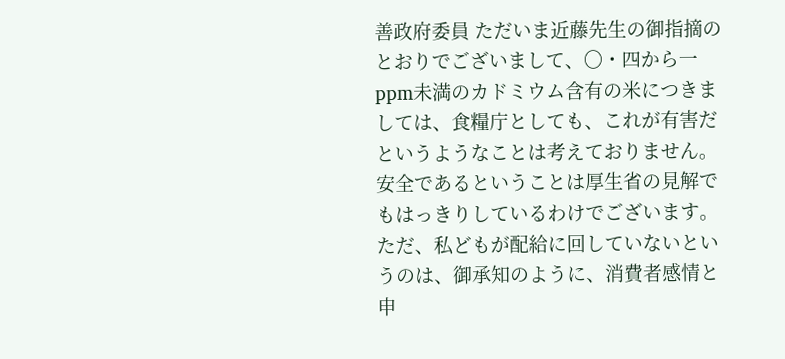善政府委員 ただいま近藤先生の御指摘のとおりでございまして、〇・四から一ppm未満のカドミウム含有の米につきましては、食糧庁としても、これが有害だというようなことは考えておりません。安全であるということは厚生省の見解でもはっきりしているわけでございます。ただ、私どもが配給に回していないというのは、御承知のように、消費者感情と申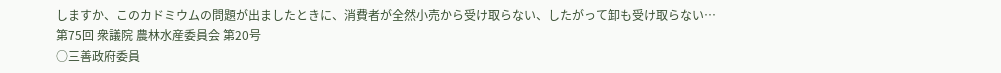しますか、このカドミウムの問題が出ましたときに、消費者が全然小売から受け取らない、したがって卸も受け取らない…
第75回 衆議院 農林水産委員会 第20号
○三善政府委員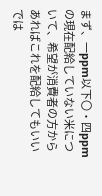まず、一ppm以下〇・四ppmの現在配給していない米について、希望が消費者の方からあればこれを配給してもいいでは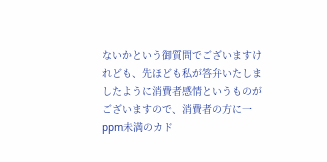ないかという御質問でございますけれども、先ほども私が答弁いたしましたように消費者感情というものがございますので、消費者の方に一ppm未満のカド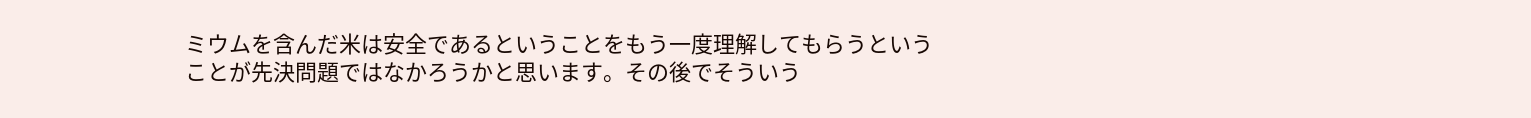ミウムを含んだ米は安全であるということをもう一度理解してもらうということが先決問題ではなかろうかと思います。その後でそういう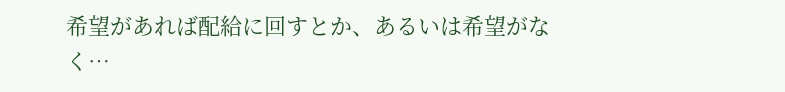希望があれば配給に回すとか、あるいは希望がなく…